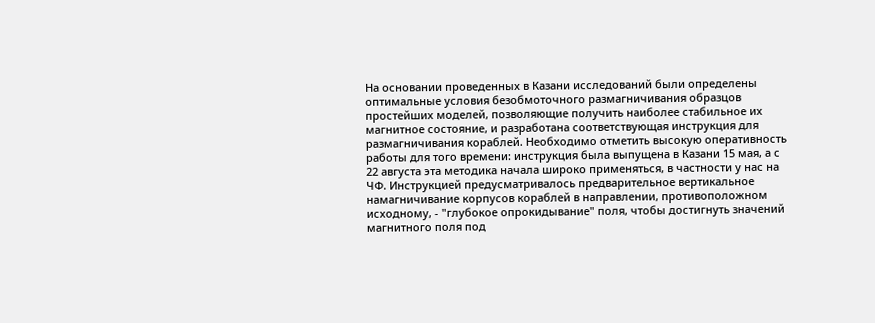На основании проведенных в Казани исследований были определены оптимальные условия безобмоточного размагничивания образцов простейших моделей, позволяющие получить наиболее стабильное их магнитное состояние, и разработана соответствующая инструкция для размагничивания кораблей. Необходимо отметить высокую оперативность работы для того времени: инструкция была выпущена в Казани 15 мая, а с 22 августа эта методика начала широко применяться, в частности у нас на ЧФ. Инструкцией предусматривалось предварительное вертикальное намагничивание корпусов кораблей в направлении, противоположном исходному, - "глубокое опрокидывание" поля, чтобы достигнуть значений магнитного поля под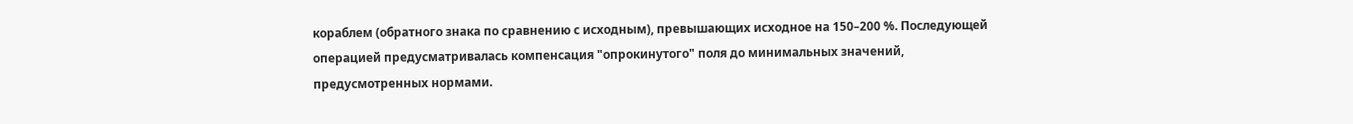кораблем (обратного знака по сравнению с исходным), превышающих исходное на 150–200 %. Последующей операцией предусматривалась компенсация "опрокинутого" поля до минимальных значений, предусмотренных нормами.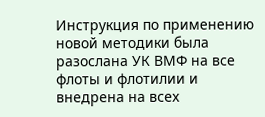Инструкция по применению новой методики была разослана УК ВМФ на все флоты и флотилии и внедрена на всех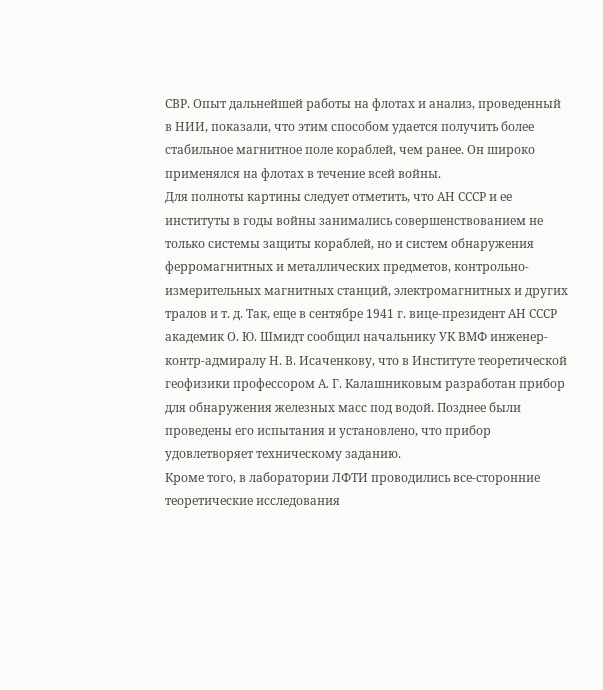СВР. Опыт дальнейшей работы на флотах и анализ, проведенный в НИИ, показали, что этим способом удается получить более стабильное магнитное поле кораблей, чем ранее. Он широко применялся на флотах в течение всей войны.
Для полноты картины следует отметить, что АН СССР и ее институты в годы войны занимались совершенствованием не только системы защиты кораблей, но и систем обнаружения ферромагнитных и металлических предметов, контрольно-измерительных магнитных станций, электромагнитных и других тралов и т. д. Так, еще в сентябре 1941 г. вице-президент АН СССР академик О. Ю. Шмидт сообщил начальнику УК ВМФ инженер-контр-адмиралу Н. В. Исаченкову, что в Институте теоретической геофизики профессором А. Г. Калашниковым разработан прибор для обнаружения железных масс под водой. Позднее были проведены его испытания и установлено, что прибор удовлетворяет техническому заданию.
Кроме того, в лаборатории ЛФТИ проводились все-сторонние теоретические исследования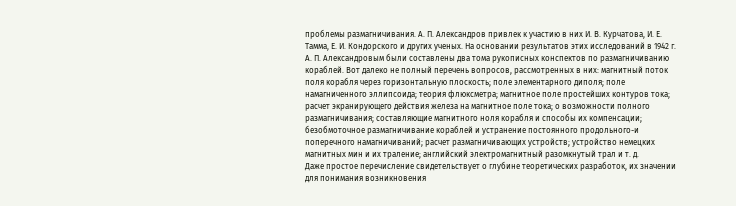проблемы размагничивания. А. П. Александров привлек к участию в них И. В. Курчатова, И. Е. Тамма, Е. И. Кондорского и других ученых. На основании результатов этих исследований в 1942 г. А. П. Александровым были составлены два тома рукописных конспектов по размагничиванию кораблей. Вот далеко не полный перечень вопросов, рассмотренных в них: магнитный поток поля корабля через горизонтальную плоскость; поле элементарного диполя; поле намагниченного эллипсоида; теория флюксметра; магнитное поле простейших контуров тока; расчет экранирующего действия железа на магнитное поле тока; о возможности полного размагничивания; составляющие магнитного ноля корабля и способы их компенсации; безобмоточное размагничивание кораблей и устранение постоянного продольного-и поперечного намагничиваний; расчет размагничивающих устройств; устройство немецких магнитных мин и их траление; английский электромагнитный разомкнутый трал и т. д.
Даже простое перечисление свидетельствует о глубине теоретических разработок, их значении для понимания возникновения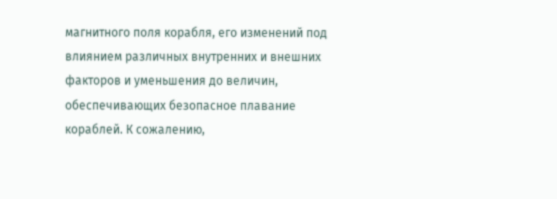магнитного поля корабля, его изменений под влиянием различных внутренних и внешних факторов и уменьшения до величин, обеспечивающих безопасное плавание кораблей. К сожалению,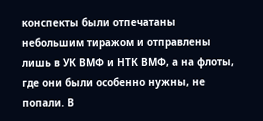конспекты были отпечатаны небольшим тиражом и отправлены лишь в УК ВМФ и НТК ВМФ, а на флоты, где они были особенно нужны, не попали. В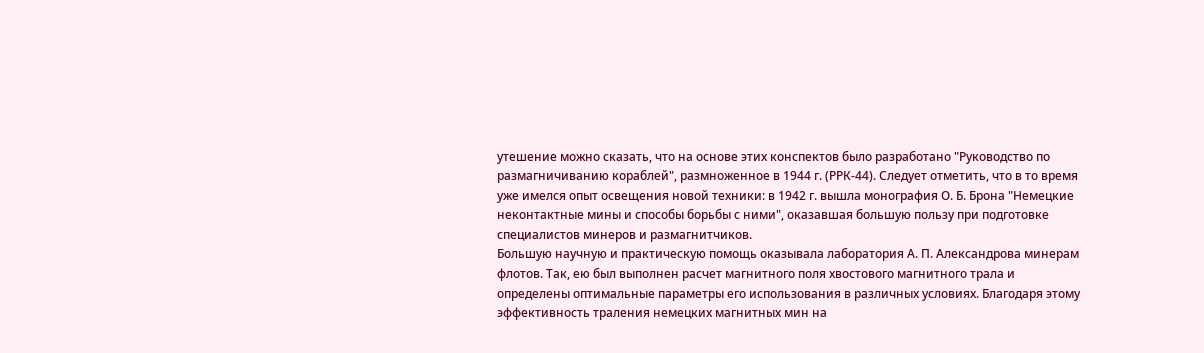утешение можно сказать, что на основе этих конспектов было разработано "Руководство по размагничиванию кораблей", размноженное в 1944 г. (РРК-44). Следует отметить, что в то время уже имелся опыт освещения новой техники: в 1942 г. вышла монография О. Б. Брона "Немецкие неконтактные мины и способы борьбы с ними", оказавшая большую пользу при подготовке специалистов минеров и размагнитчиков.
Большую научную и практическую помощь оказывала лаборатория А. П. Александрова минерам флотов. Так, ею был выполнен расчет магнитного поля хвостового магнитного трала и определены оптимальные параметры его использования в различных условиях. Благодаря этому эффективность траления немецких магнитных мин на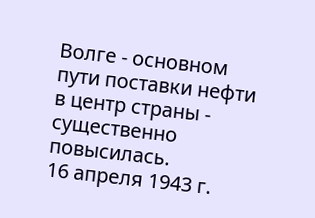Волге - основном пути поставки нефти в центр страны - существенно повысилась.
16 апреля 1943 г.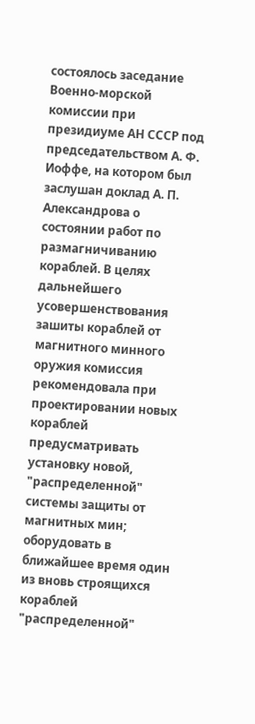состоялось заседание Военно-морской комиссии при президиуме АН СССР под председательством А. Ф. Иоффе, на котором был заслушан доклад А. П. Александрова о состоянии работ по размагничиванию кораблей. В целях дальнейшего усовершенствования зашиты кораблей от магнитного минного оружия комиссия рекомендовала при проектировании новых кораблей предусматривать установку новой, "распределенной" системы защиты от магнитных мин; оборудовать в ближайшее время один из вновь строящихся кораблей "распределенной"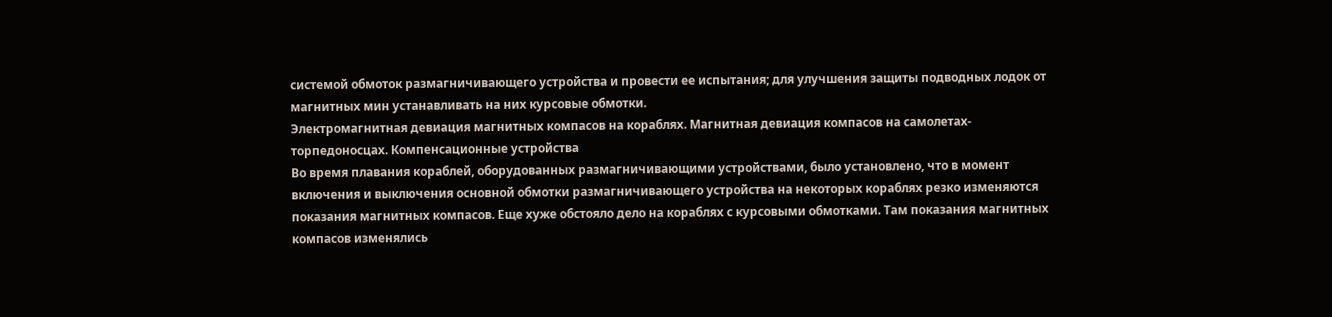системой обмоток размагничивающего устройства и провести ее испытания; для улучшения защиты подводных лодок от магнитных мин устанавливать на них курсовые обмотки.
Электромагнитная девиация магнитных компасов на кораблях. Магнитная девиация компасов на самолетах-торпедоносцах. Компенсационные устройства
Во время плавания кораблей, оборудованных размагничивающими устройствами, было установлено, что в момент включения и выключения основной обмотки размагничивающего устройства на некоторых кораблях резко изменяются показания магнитных компасов. Еще хуже обстояло дело на кораблях с курсовыми обмотками. Там показания магнитных компасов изменялись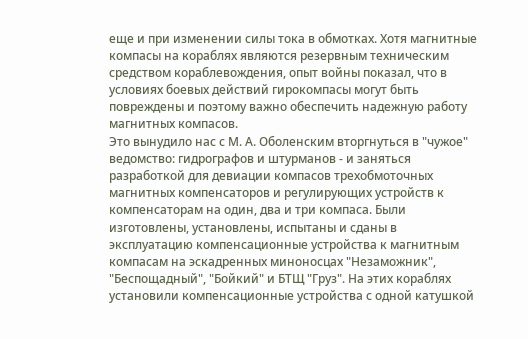еще и при изменении силы тока в обмотках. Хотя магнитные компасы на кораблях являются резервным техническим средством кораблевождения, опыт войны показал, что в условиях боевых действий гирокомпасы могут быть повреждены и поэтому важно обеспечить надежную работу магнитных компасов.
Это вынудило нас с М. А. Оболенским вторгнуться в "чужое" ведомство: гидрографов и штурманов - и заняться разработкой для девиации компасов трехобмоточных магнитных компенсаторов и регулирующих устройств к компенсаторам на один, два и три компаса. Были изготовлены, установлены, испытаны и сданы в эксплуатацию компенсационные устройства к магнитным компасам на эскадренных миноносцах "Незаможник", "Беспощадный", "Бойкий" и БТЩ "Груз". На этих кораблях установили компенсационные устройства с одной катушкой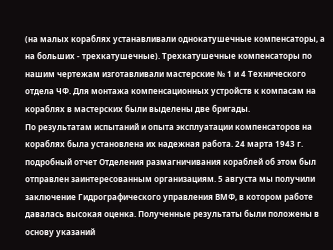(на малых кораблях устанавливали однокатушечные компенсаторы, а на больших - трехкатушечные). Трехкатушечные компенсаторы по нашим чертежам изготавливали мастерские № 1 и 4 Технического отдела ЧФ. Для монтажа компенсационных устройств к компасам на кораблях в мастерских были выделены две бригады.
По результатам испытаний и опыта эксплуатации компенсаторов на кораблях была установлена их надежная работа. 24 марта 1943 г. подробный отчет Отделения размагничивания кораблей об этом был отправлен заинтересованным организациям. 5 августа мы получили заключение Гидрографического управления ВМФ, в котором работе давалась высокая оценка. Полученные результаты были положены в основу указаний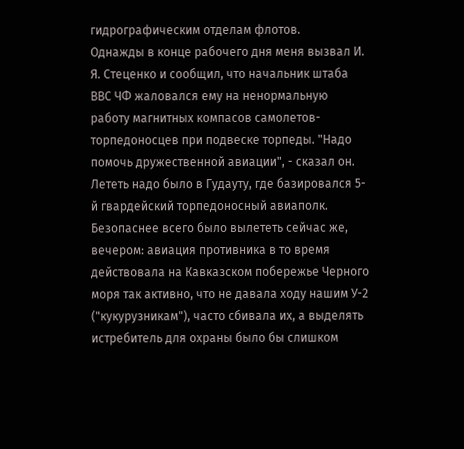гидрографическим отделам флотов.
Однажды в конце рабочего дня меня вызвал И. Я. Стеценко и сообщил, что начальник штаба ВВС ЧФ жаловался ему на ненормальную работу магнитных компасов самолетов-торпедоносцев при подвеске торпеды. "Надо помочь дружественной авиации", - сказал он.
Лететь надо было в Гудауту, где базировался 5-й гвардейский торпедоносный авиаполк. Безопаснее всего было вылететь сейчас же, вечером: авиация противника в то время действовала на Кавказском побережье Черного моря так активно, что не давала ходу нашим У-2 ("кукурузникам"), часто сбивала их, а выделять истребитель для охраны было бы слишком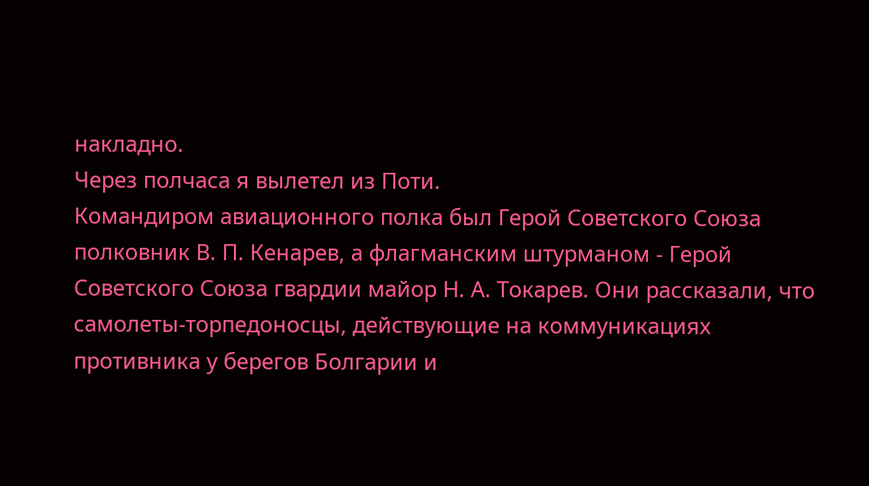накладно.
Через полчаса я вылетел из Поти.
Командиром авиационного полка был Герой Советского Союза полковник В. П. Кенарев, а флагманским штурманом - Герой Советского Союза гвардии майор Н. А. Токарев. Они рассказали, что самолеты-торпедоносцы, действующие на коммуникациях противника у берегов Болгарии и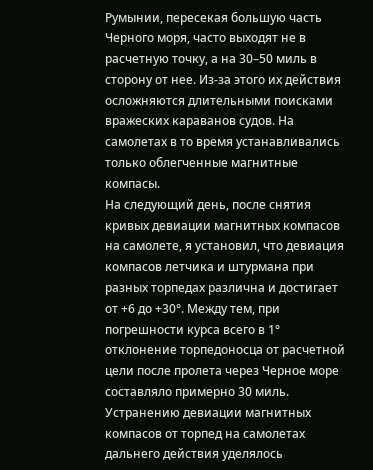Румынии, пересекая большую часть Черного моря, часто выходят не в расчетную точку, а на 30–50 миль в сторону от нее. Из-за этого их действия осложняются длительными поисками вражеских караванов судов. На самолетах в то время устанавливались только облегченные магнитные компасы.
На следующий день, после снятия кривых девиации магнитных компасов на самолете, я установил, что девиация компасов летчика и штурмана при разных торпедах различна и достигает от +6 до +30°. Между тем, при погрешности курса всего в 1° отклонение торпедоносца от расчетной цели после пролета через Черное море составляло примерно 30 миль.
Устранению девиации магнитных компасов от торпед на самолетах дальнего действия уделялось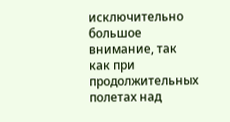исключительно большое внимание, так как при продолжительных полетах над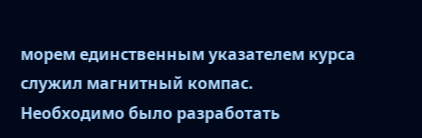морем единственным указателем курса служил магнитный компас.
Необходимо было разработать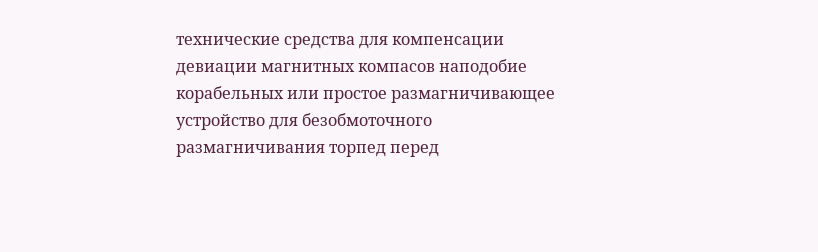технические средства для компенсации девиации магнитных компасов наподобие корабельных или простое размагничивающее устройство для безобмоточного размагничивания торпед перед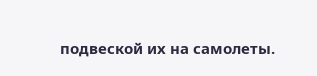подвеской их на самолеты.